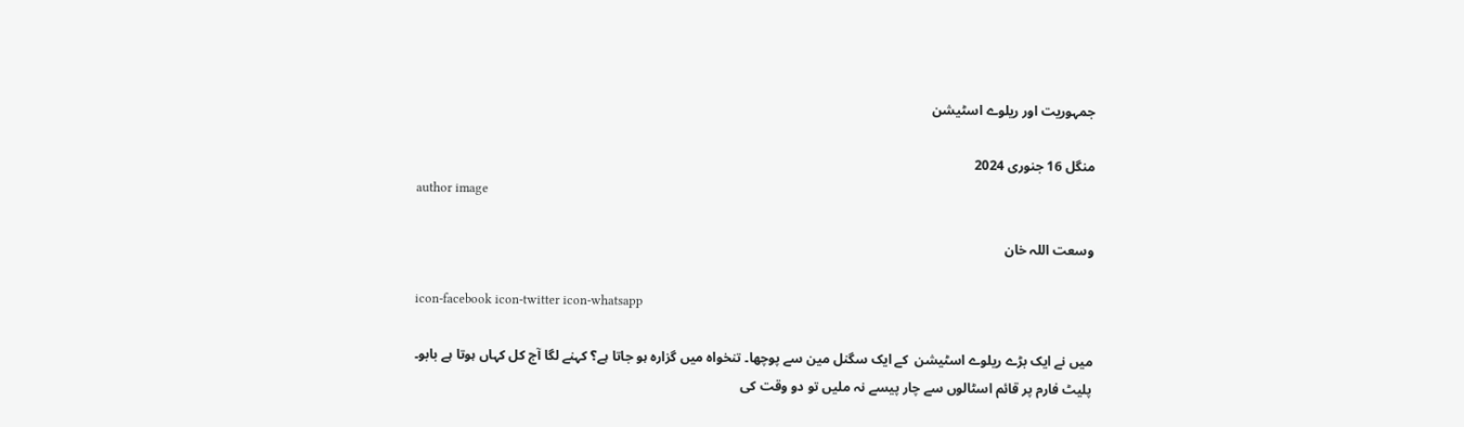جمہوریت اور ریلوے اسٹیشن

منگل 16 جنوری 2024
author image

وسعت اللہ خان

icon-facebook icon-twitter icon-whatsapp

میں نے ایک بڑے ریلوے اسٹیشن  کے ایک سگنل مین سے پوچھا۔ تنخواہ میں گزارہ ہو جاتا ہے؟ کہنے لگا آج کل کہاں ہوتا ہے بابو۔ پلیٹ فارم پر قائم اسٹالوں سے چار پیسے نہ ملیں تو دو وقت کی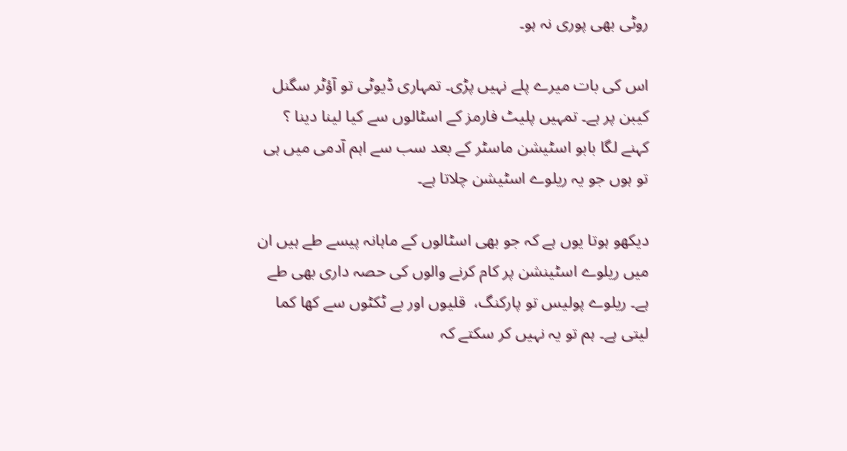روٹی بھی پوری نہ ہو۔

اس کی بات میرے پلے نہیں پڑی۔ تمہاری ڈیوٹی تو آؤٹر سگنل کیبن پر ہے۔ تمہیں پلیٹ فارمز کے اسٹالوں سے کیا لینا دینا ؟ کہنے لگا بابو اسٹیشن ماسٹر کے بعد سب سے اہم آدمی میں ہی تو ہوں جو یہ ریلوے اسٹیشن چلاتا ہے۔

دیکھو ہوتا یوں ہے کہ جو بھی اسٹالوں کے ماہانہ پیسے طے ہیں ان میں ریلوے اسٹینشن پر کام کرنے والوں کی حصہ داری بھی طے ہے۔ ریلوے پولیس تو پارکنگ،  قلیوں اور بے ٹکٹوں سے کھا کما لیتی ہے۔ ہم تو یہ نہیں کر سکتے کہ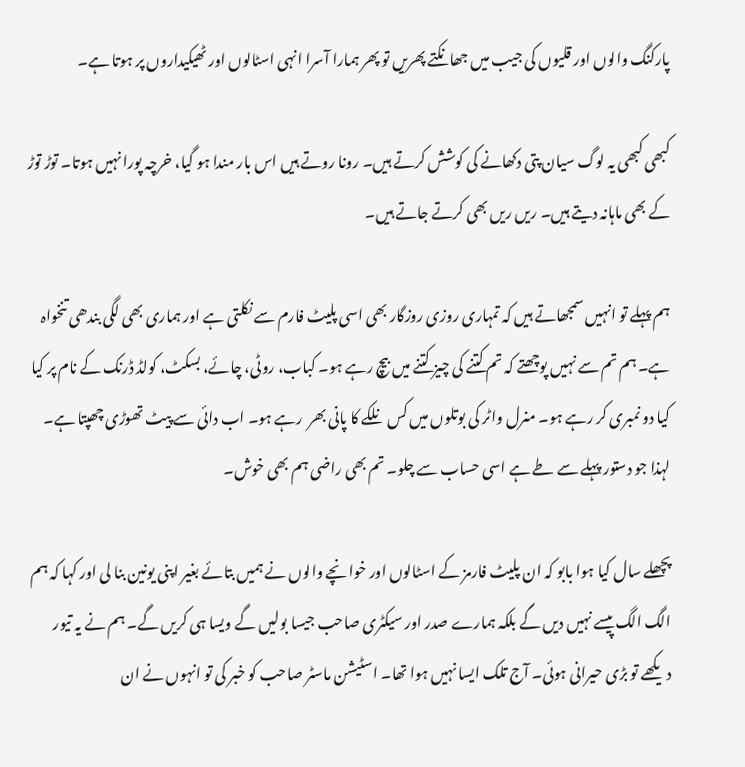پارکنگ والوں اور قلیوں کی جیب میں جھانکتے پھریں تو پھر ہمارا آسرا انہی اسٹالوں اور ٹھیکیداروں پر ہوتا ہے۔

کبھی کبھی یہ لوگ سیان پتی دکھانے کی کوشش کرتے ہیں۔ رونا روتے ہیں اس بار مندا ہو گیا، خرچہ پورا نہیں ہوتا۔ توڑ توڑ کے بھی ماہانہ دیتے ہیں۔ ریں ریں بھی کرتے جاتے ہیں۔

ہم پہلے تو انہیں سمجھاتے ہیں کہ تمہاری روزی روزگار بھی اسی پلیٹ فارم سے نکلتی ہے اور ہماری بھی لگی بندھی تنخواہ ہے۔ ہم تم سے نہیں پوچھتے کہ تم کتنے کی چیز کتنے میں بیچ رہے ہو۔ کباب، روٹی، چائے، بسکٹ، کولڈ ڈرنک کے نام پر کیا کیا دو نمبری کر رہے ہو۔ منرل واٹر کی بوتلوں میں کس نلکے کا پانی بھر  رہے ہو۔ اب دائی سے پیٹ تھوڑی چھپتا ہے۔ لہذا جو دستور پہلے سے طے ہے اسی حساب سے چلو۔ تم بھی راضی ہم بھی خوش۔

پچھلے سال کیا ہوا بابو کہ ان پلیٹ فارمز کے اسٹالوں اور خوانچے والوں نے ہمیں بتائے بغیر اپنی یونین بنا لی اور کہا کہ ہم الگ الگ پیسے نہیں دیں گے بلکہ ہمارے صدر اور سیکٹری صاحب جیسا بولیں گے ویسا ہی کریں گے۔ ہم نے یہ تیور دیکھے تو بڑی حیرانی ہوئی۔ آج تلک ایسا نہیں ہوا تھا۔ اسٹیشن ماسٹر صاحب کو خبر کی تو انہوں نے ان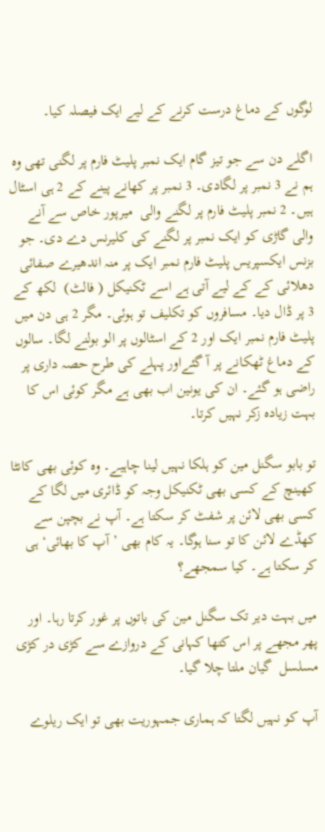لوگوں کے دماغ درست کرنے کے لیے ایک فیصلہ کیا۔

اگلے دن سے جو تیز گام ایک نمبر پلیٹ فارم پر لگنی تھی وہ ہم نے 3 نمبر پر لگادی۔ 3 نمبر پر کھانے پینے کے 2 ہی اسٹال ہیں۔ 2 نمبر پلیٹ فارم پر لگنے والی  میرپور خاص سے آنے والی گاڑی کو ایک نمبر پر لگنے کی کلیرنس دے دی۔ جو بزنس ایکسپریس پلیٹ فارم نمبر ایک پر منہ اندھیرے صفائی دھلائی کے کے لیے آتی ہے اسے ٹکنیکل ( فالٹ)  لکھ کے 3 پر ڈال دیا۔ مسافروں کو تکلیف تو ہوئی۔ مگر 2 ہی دن میں پلیٹ فارم نمبر ایک اور 2 کے اسٹالوں پر الو بولنے لگا۔ سالوں کے دماغ ٹھکانے پر آ گئےاور پہلے کی طرح حصہ داری پر راضی ہو گئے۔ ان کی یونین اب بھی ہے مگر کوئی اس کا بہت زیادہ زکر نہیں کرتا۔

تو بابو سگنل مین کو ہلکا نہیں لینا چاہیے۔ وہ کوئی بھی کانٹا کھینچ کے کسی بھی ٹکنیکل وجہ کو ڈائری میں لگا کے کسی بھی لائن پر شفٹ کر سکتا ہے۔ آپ نے بچپن سے کھڈے لائن کا تو سنا ہوگا۔ یہ کام بھی ’آپ کا بھائی‘ ہی کر سکتا ہے۔ کیا سمجھے؟

میں بہت دیر تک سگنل مین کی باتوں پر غور کرتا رہا۔ اور پھر مجھے پر اس کتھا کہانی کے دروازے سے کڑی در کڑی مسلسل  گیان ملتا چلا گیا۔

آپ کو نہیں لگتا کہ ہماری جمہوریت بھی تو ایک ریلوے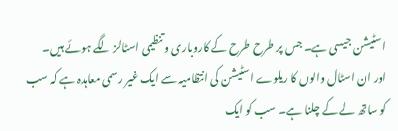اسٹیشن جیسی ہے۔ جس پر طرح طرح کے کاروباری و تنظیمی اسٹالز لگے ہوئے ہیں۔ اور ان اسٹال والوں کا ریلوے اسٹیشن کی انتظامیہ سے ایک غیر رسمی معاہدہ ہے کہ سب کو ساتھ لے کے چلنا ہے۔ سب کو ایک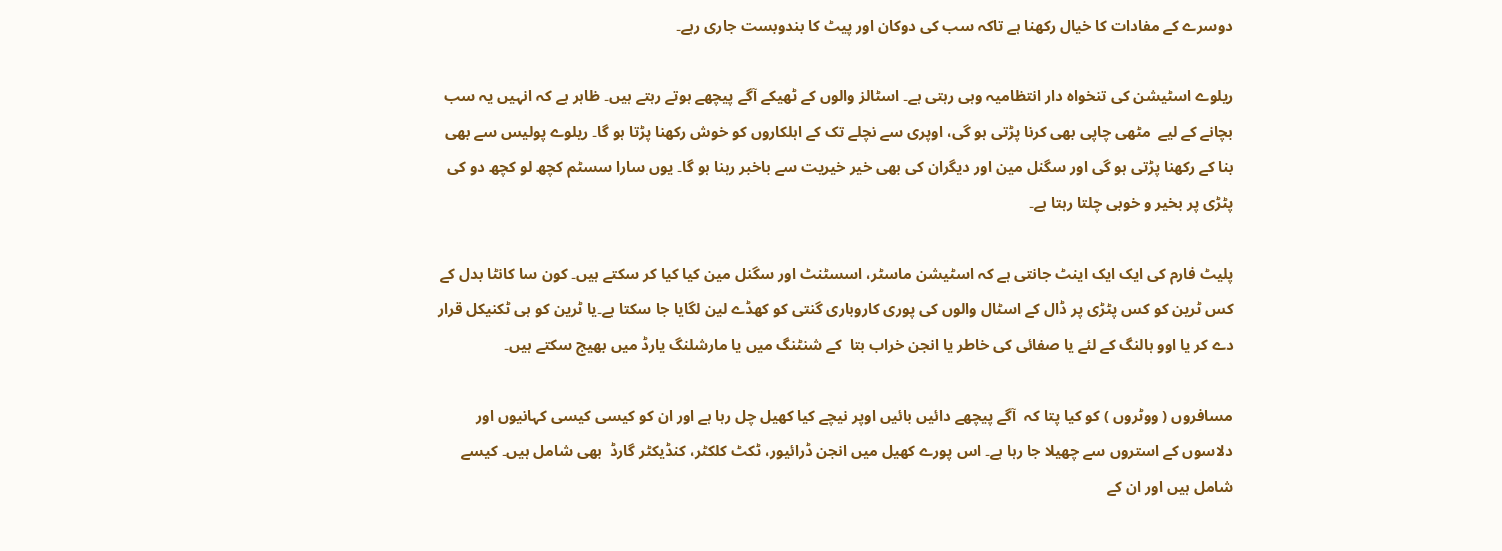دوسرے کے مفادات کا خیال رکھنا ہے تاکہ سب کی دوکان اور پیٹ کا بندوبست جاری رہے۔

ریلوے اسٹیشن کی تنخواہ دار انتظامیہ وہی رہتی ہے۔ اسٹالز والوں کے ٹھیکے آگے پیچھے ہوتے رہتے ہیں۔ ظاہر ہے کہ انہیں یہ سب بچانے کے لیے  مٹھی چاپی بھی کرنا پڑتی ہو گی، اوپری سے نچلے تک کے اہلکاروں کو خوش رکھنا پڑتا ہو گا۔ ریلوے پولیس سے بھی بنا کے رکھنا پڑتی ہو گی اور سگنل مین اور دیگران کی بھی خیر خیریت سے باخبر رہنا ہو گا۔ یوں سارا سسٹم کچھ لو کچھ دو کی پٹڑی پر بخیر و خوبی چلتا رہتا ہے۔

پلیٹ فارم کی ایک ایک اینٹ جانتی ہے کہ اسٹیشن ماسٹر، اسسٹنٹ اور سگنل مین کیا کیا کر سکتے ہیں۔ کون سا کانٹا بدل کے کس ٹرین کو کس پٹڑی پر ڈال کے اسٹال والوں کی پوری کاروباری گنتی کو کھڈے لین لگایا جا سکتا ہے۔یا ٹرین کو ہی ٹکنیکل قرار دے کر یا اوو ہالنگ کے لئے یا صفائی کی خاطر یا انجن خراب بتا  کے شنٹنگ میں یا مارشلنگ یارڈ میں بھیج سکتے ہیں۔

مسافروں ( ووٹروں ) کو کیا پتا کہ  آگے پیچھے دائیں بائیں اوپر نیچے کیا کھیل چل رہا ہے اور ان کو کیسی کیسی کہانیوں اور دلاسوں کے استروں سے چھیلا جا رہا ہے۔ اس پورے کھیل میں انجن ڈرائیور، ٹکٹ کلکٹر، کنڈیکٹر گارڈ  بھی شامل ہیں۔ کیسے شامل ہیں اور ان کے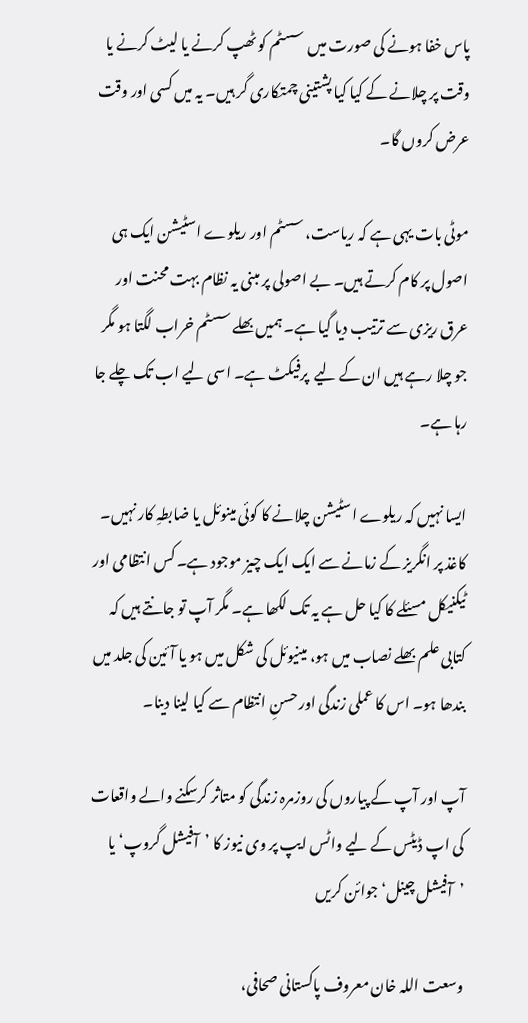پاس خفا ہونے کی صورت میں  سسٹم کو ٹھپ کرنے یا لیٹ کرنے یا وقت پر چلانے کے کیا کیا پشتینی چمتکاری گر ہیں۔ یہ میں کسی اور وقت عرض کروں گا۔

موٹی بات یہی ہے کہ ریاست، سسٹم اور ریلوے اسٹیشن ایک ہی اصول پر کام کرتے ہیں۔ بے اصولی پر مبنی یہ نظام بہت محنت اور عرق ریزی سے ترتیب دیا گیا ہے۔ ہمیں بھلے سسٹم خراب لگتا ہو مگر جو چلا رہے ہیں ان کے لیے  پرفیکٹ ہے۔ اسی لیے اب تک چلے جا رہا ہے۔

ایسا نہیں کہ ریلوے اسٹیشن چلانے کا کوئی مینوئل یا ضابطہِ کار نہیں۔ کاغذ پر انگریز کے زمانے سے ایک ایک چیز موجود ہے۔ کس انتظامی اور ٹیکنیکل مسئلے کا کیا حل ہے یہ تک لکھا ہے۔ مگر آپ تو جانتے ہیں کہ کتابی علم بھلے نصاب میں ہو، مینیوئل کی شکل میں ہو یا آئین کی جلد میں بندھا ہو۔ اس کا عملی زندگی اور حسنِ انتظام سے کیا لینا دینا۔

آپ اور آپ کے پیاروں کی روزمرہ زندگی کو متاثر کرسکنے والے واقعات کی اپ ڈیٹس کے لیے واٹس ایپ پر وی نیوز کا ’آفیشل گروپ‘ یا ’آفیشل چینل‘ جوائن کریں

وسعت اللہ خان معروف پاکستانی صحافی،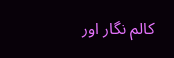کالم نگار اور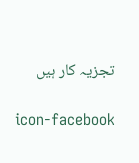تجزیہ کار ہیں

icon-facebook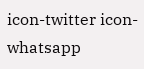icon-twitter icon-whatsapp